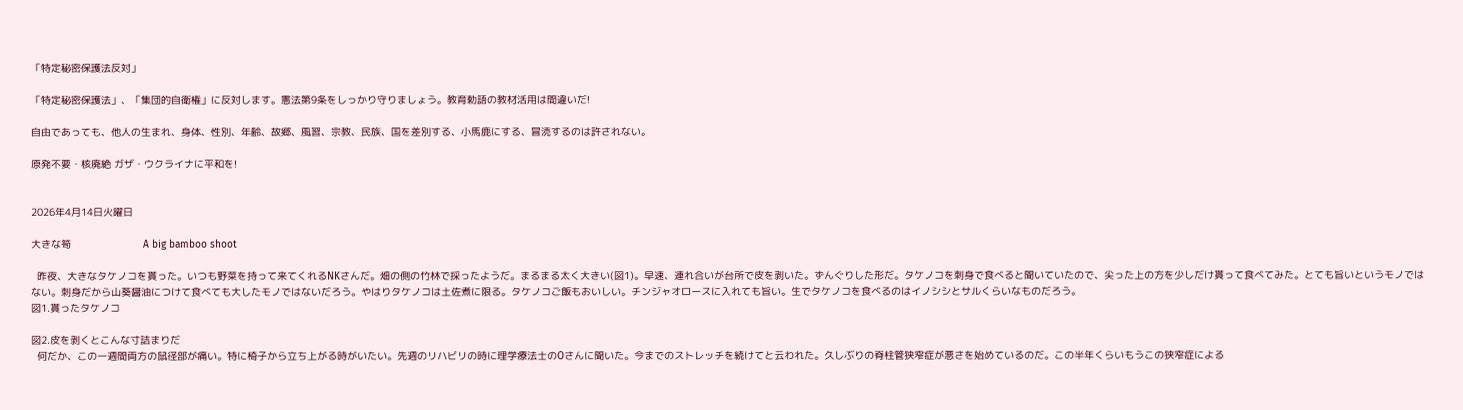「特定秘密保護法反対」

「特定秘密保護法」、「集団的自衛権」に反対します。憲法第9条をしっかり守りましょう。教育勅語の教材活用は間違いだ!

自由であっても、他人の生まれ、身体、性別、年齢、故郷、風習、宗教、民族、国を差別する、小馬鹿にする、冒涜するのは許されない。

原発不要・核廃絶 ガザ・ウクライナに平和を!


2026年4月14日火曜日

大きな筍                        A big bamboo shoot

  昨夜、大きなタケノコを貰った。いつも野菜を持って来てくれるNKさんだ。畑の側の竹林で採ったようだ。まるまる太く大きい(図1)。早速、連れ合いが台所で皮を剥いた。ずんぐりした形だ。タケノコを刺身で食べると聞いていたので、尖った上の方を少しだけ貰って食べてみた。とても旨いというモノではない。刺身だから山葵醤油につけて食べても大したモノではないだろう。やはりタケノコは土佐煮に限る。タケノコご飯もおいしい。チンジャオロースに入れても旨い。生でタケノコを食べるのはイノシシとサルくらいなものだろう。
図1.貰ったタケノコ

図2.皮を剥くとこんな寸詰まりだ
  何だか、この一週間両方の鼠径部が痛い。特に椅子から立ち上がる時がいたい。先週のリハビリの時に理学療法士のOさんに聞いた。今までのストレッチを続けてと云われた。久しぶりの脊柱管狭窄症が悪さを始めているのだ。この半年くらいもうこの狭窄症による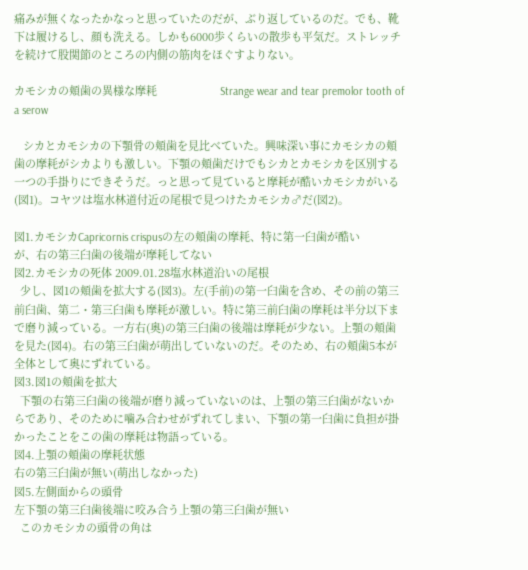痛みが無くなったかなっと思っていたのだが、ぶり返しているのだ。でも、靴下は履けるし、顔も洗える。しかも6000歩くらいの散歩も平気だ。ストレッチを続けて股関節のところの内側の筋肉をほぐすよりない。

カモシカの頬歯の異様な摩耗                     Strange wear and tear premolor tooth of a serow

   シカとカモシカの下顎骨の頬歯を見比べていた。興味深い事にカモシカの頬歯の摩耗がシカよりも激しい。下顎の頬歯だけでもシカとカモシカを区別する一つの手掛りにできそうだ。っと思って見ていると摩耗が酷いカモシカがいる(図1)。コヤツは塩水林道付近の尾根で見つけたカモシカ♂だ(図2)。

図1.カモシカCapricornis crispusの左の頬歯の摩耗、特に第一臼歯が酷い
が、右の第三臼歯の後端が摩耗してない
図2.カモシカの死体 2009.01.28塩水林道沿いの尾根
  少し、図1の頬歯を拡大する(図3)。左(手前)の第一臼歯を含め、その前の第三前臼歯、第二・第三臼歯も摩耗が激しい。特に第三前臼歯の摩耗は半分以下まで磨り減っている。一方右(奥)の第三臼歯の後端は摩耗が少ない。上顎の頬歯を見た(図4)。右の第三臼歯が萌出していないのだ。そのため、右の頬歯5本が全体として奥にずれている。
図3.図1の頬歯を拡大
  下顎の右第三臼歯の後端が磨り減っていないのは、上顎の第三臼歯がないからであり、そのために噛み合わせがずれてしまい、下顎の第一臼歯に負担が掛かったことをこの歯の摩耗は物語っている。
図4.上顎の頬歯の摩耗状態
右の第三臼歯が無い(萌出しなかった)
図5.左側面からの頭骨
左下顎の第三臼歯後端に咬み合う上顎の第三臼歯が無い
  このカモシカの頭骨の角は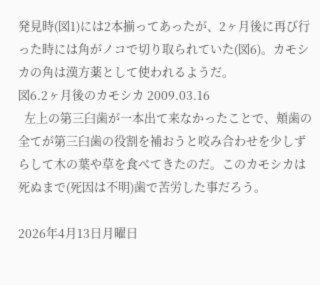発見時(図1)には2本揃ってあったが、2ヶ月後に再び行った時には角がノコで切り取られていた(図6)。カモシカの角は漢方薬として使われるようだ。
図6.2ヶ月後のカモシカ 2009.03.16
  左上の第三臼歯が一本出て来なかったことで、頬歯の全てが第三臼歯の役割を補おうと咬み合わせを少しずらして木の葉や草を食べてきたのだ。このカモシカは死ぬまで(死因は不明)歯で苦労した事だろう。

2026年4月13日月曜日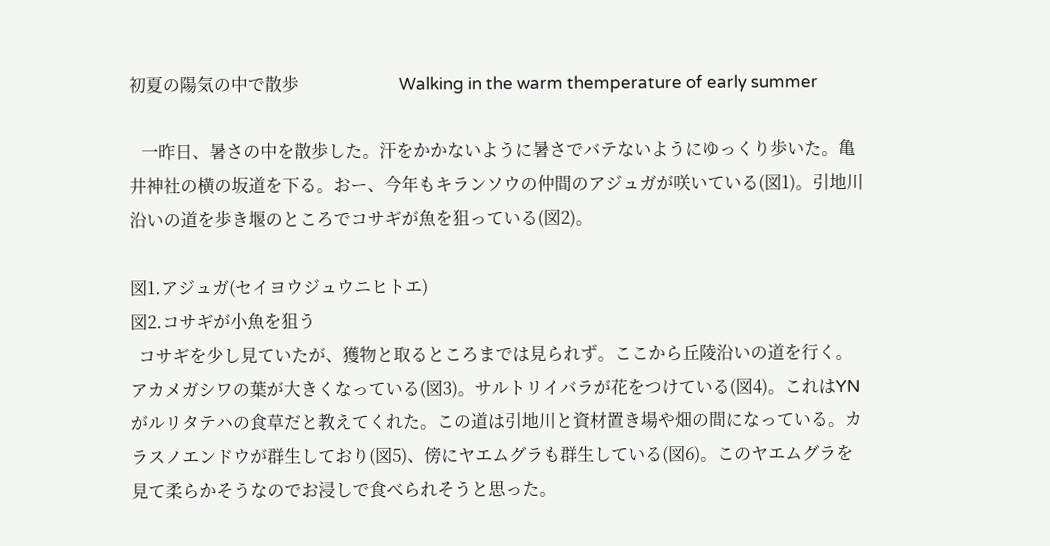初夏の陽気の中で散歩                         Walking in the warm themperature of early summer

   一昨日、暑さの中を散歩した。汗をかかないように暑さでバテないようにゆっくり歩いた。亀井神社の横の坂道を下る。おー、今年もキランソウの仲間のアジュガが咲いている(図1)。引地川沿いの道を歩き堰のところでコサギが魚を狙っている(図2)。

図1.アジュガ(セイヨウジュウニヒトエ)
図2.コサギが小魚を狙う
  コサギを少し見ていたが、獲物と取るところまでは見られず。ここから丘陵沿いの道を行く。アカメガシワの葉が大きくなっている(図3)。サルトリイバラが花をつけている(図4)。これはYNがルリタテハの食草だと教えてくれた。この道は引地川と資材置き場や畑の間になっている。カラスノエンドウが群生しており(図5)、傍にヤエムグラも群生している(図6)。このヤエムグラを見て柔らかそうなのでお浸しで食べられそうと思った。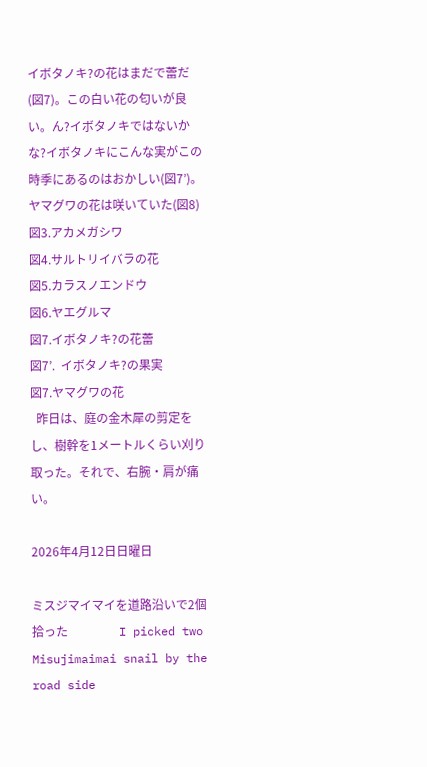イボタノキ?の花はまだで蕾だ(図7)。この白い花の匂いが良い。ん?イボタノキではないかな?イボタノキにこんな実がこの時季にあるのはおかしい(図7’)。ヤマグワの花は咲いていた(図8)
図3.アカメガシワ
図4.サルトリイバラの花
図5.カラスノエンドウ
図6.ヤエグルマ
図7.イボタノキ?の花蕾
図7’.  イボタノキ?の果実
図7.ヤマグワの花
  昨日は、庭の金木犀の剪定をし、樹幹を1メートルくらい刈り取った。それで、右腕・肩が痛い。

2026年4月12日日曜日

ミスジマイマイを道路沿いで2個拾った                 I picked two Misujimaimai snail by the road side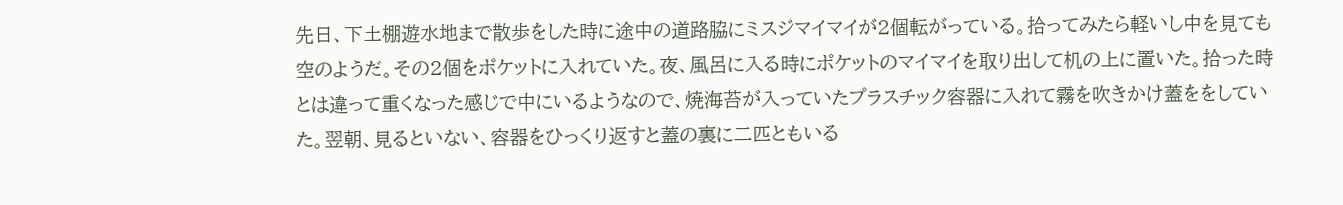先日、下土棚遊水地まで散歩をした時に途中の道路脇にミスジマイマイが2個転がっている。拾ってみたら軽いし中を見ても空のようだ。その2個をポケットに入れていた。夜、風呂に入る時にポケットのマイマイを取り出して机の上に置いた。拾った時とは違って重くなった感じで中にいるようなので、焼海苔が入っていたプラスチック容器に入れて霧を吹きかけ蓋ををしていた。翌朝、見るといない、容器をひっくり返すと蓋の裏に二匹ともいる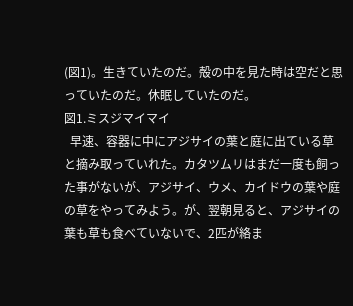(図1)。生きていたのだ。殻の中を見た時は空だと思っていたのだ。休眠していたのだ。
図1.ミスジマイマイ
  早速、容器に中にアジサイの葉と庭に出ている草と摘み取っていれた。カタツムリはまだ一度も飼った事がないが、アジサイ、ウメ、カイドウの葉や庭の草をやってみよう。が、翌朝見ると、アジサイの葉も草も食べていないで、2匹が絡ま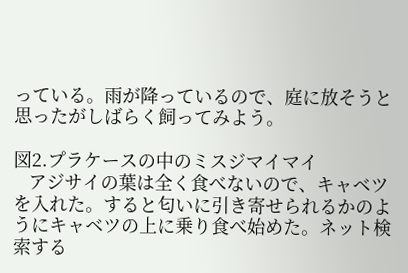っている。雨が降っているので、庭に放そうと思ったがしばらく飼ってみよう。

図2.プラケースの中のミスジマイマイ
   アジサイの葉は全く食べないので、キャベツを入れた。すると匂いに引き寄せられるかのようにキャベツの上に乗り食べ始めた。ネット検索する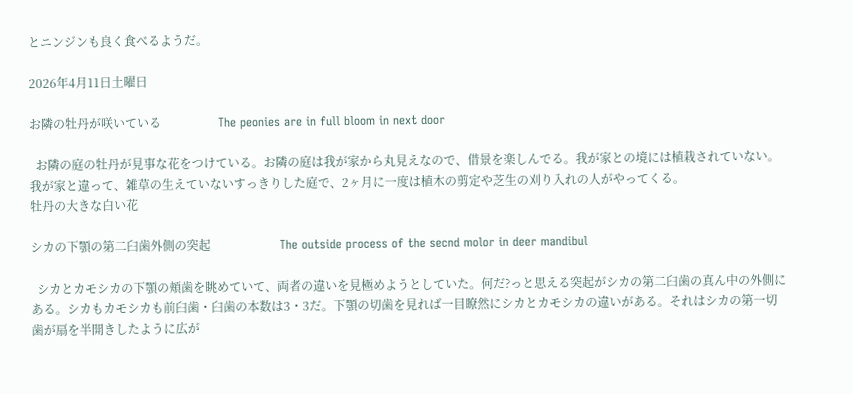とニンジンも良く食べるようだ。

2026年4月11日土曜日

お隣の牡丹が咲いている                   The peonies are in full bloom in next door

  お隣の庭の牡丹が見事な花をつけている。お隣の庭は我が家から丸見えなので、借景を楽しんでる。我が家との境には植栽されていない。我が家と違って、雑草の生えていないすっきりした庭で、2ヶ月に一度は植木の剪定や芝生の刈り入れの人がやってくる。
牡丹の大きな白い花

シカの下顎の第二臼歯外側の突起                       The outside process of the secnd molor in deer mandibul

  シカとカモシカの下顎の頬歯を眺めていて、両者の違いを見極めようとしていた。何だ?っと思える突起がシカの第二臼歯の真ん中の外側にある。シカもカモシカも前臼歯・臼歯の本数は3・3だ。下顎の切歯を見れば一目瞭然にシカとカモシカの違いがある。それはシカの第一切歯が扇を半開きしたように広が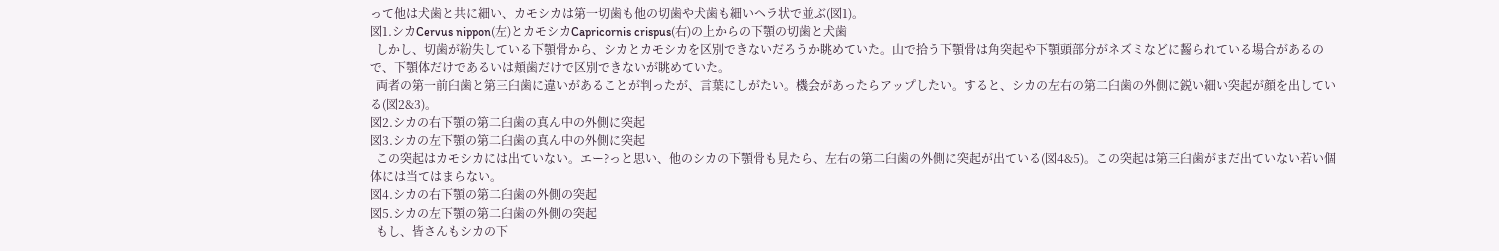って他は犬歯と共に細い、カモシカは第一切歯も他の切歯や犬歯も細いヘラ状で並ぶ(図1)。
図1.シカCervus nippon(左)とカモシカCapricornis crispus(右)の上からの下顎の切歯と犬歯
  しかし、切歯が紛失している下顎骨から、シカとカモシカを区別できないだろうか眺めていた。山で拾う下顎骨は角突起や下顎頭部分がネズミなどに齧られている場合があるので、下顎体だけであるいは頬歯だけで区別できないが眺めていた。
  両者の第一前臼歯と第三臼歯に違いがあることが判ったが、言葉にしがたい。機会があったらアップしたい。すると、シカの左右の第二臼歯の外側に鋭い細い突起が顔を出している(図2&3)。
図2.シカの右下顎の第二臼歯の真ん中の外側に突起
図3.シカの左下顎の第二臼歯の真ん中の外側に突起
  この突起はカモシカには出ていない。エー?っと思い、他のシカの下顎骨も見たら、左右の第二臼歯の外側に突起が出ている(図4&5)。この突起は第三臼歯がまだ出ていない若い個体には当てはまらない。
図4.シカの右下顎の第二臼歯の外側の突起
図5.シカの左下顎の第二臼歯の外側の突起
  もし、皆さんもシカの下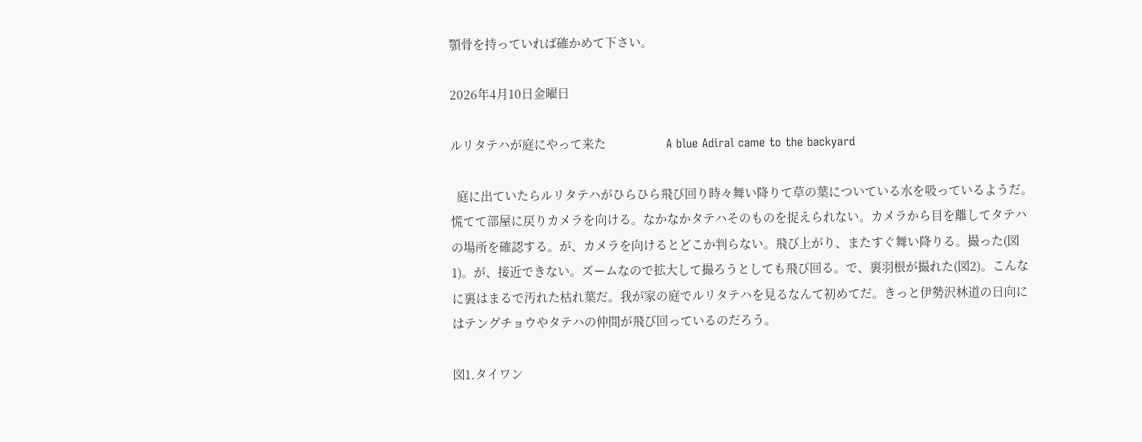顎骨を持っていれば確かめて下さい。

2026年4月10日金曜日

ルリタテハが庭にやって来た                    A blue Adiral came to the backyard

  庭に出ていたらルリタテハがひらひら飛び回り時々舞い降りて草の葉についている水を吸っているようだ。慌てて部屋に戻りカメラを向ける。なかなかタテハそのものを捉えられない。カメラから目を離してタテハの場所を確認する。が、カメラを向けるとどこか判らない。飛び上がり、またすぐ舞い降りる。撮った(図1)。が、接近できない。ズームなので拡大して撮ろうとしても飛び回る。で、裏羽根が撮れた(図2)。こんなに裏はまるで汚れた枯れ葉だ。我が家の庭でルリタテハを見るなんて初めてだ。きっと伊勢沢林道の日向にはテングチョウやタテハの仲間が飛び回っているのだろう。

図1.タイワン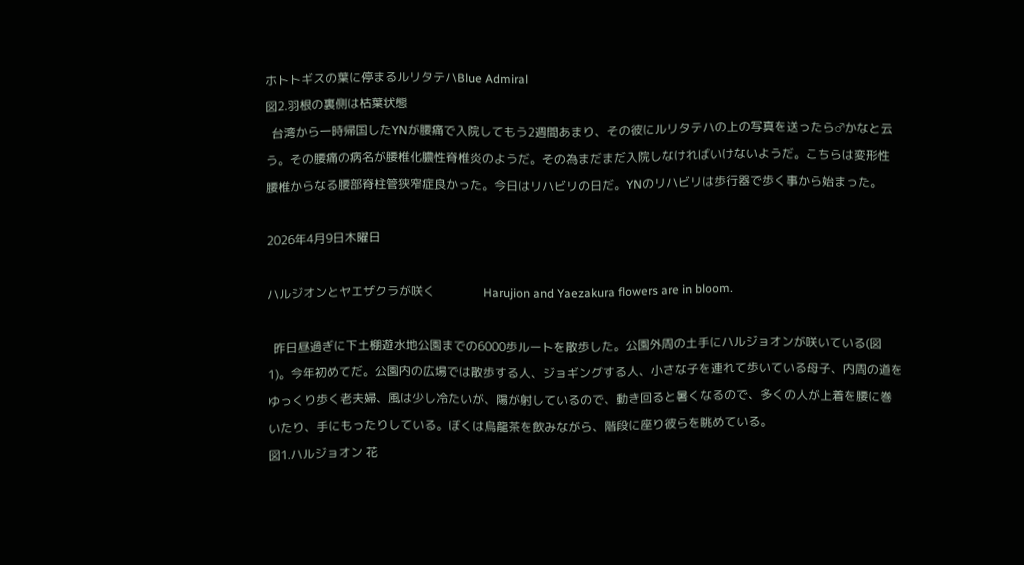ホトトギスの葉に停まるルリタテハBlue Admiral
図2.羽根の裏側は枯葉状態
  台湾から一時帰国したYNが腰痛で入院してもう2週間あまり、その彼にルリタテハの上の写真を送ったら♂かなと云う。その腰痛の病名が腰椎化膿性脊椎炎のようだ。その為まだまだ入院しなければいけないようだ。こちらは変形性腰椎からなる腰部脊柱管狭窄症良かった。今日はリハビリの日だ。YNのリハビリは歩行器で歩く事から始まった。

2026年4月9日木曜日

ハルジオンとヤエザクラが咲く                Harujion and Yaezakura flowers are in bloom.

  昨日昼過ぎに下土棚遊水地公園までの6000歩ルートを散歩した。公園外周の土手にハルジョオンが咲いている(図1)。今年初めてだ。公園内の広場では散歩する人、ジョギングする人、小さな子を連れて歩いている母子、内周の道をゆっくり歩く老夫婦、風は少し冷たいが、陽が射しているので、動き回ると暑くなるので、多くの人が上着を腰に巻いたり、手にもったりしている。ぼくは烏龍茶を飲みながら、階段に座り彼らを眺めている。
図1.ハルジョオン 花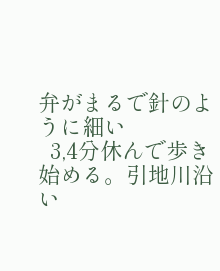弁がまるで針のように細い
  3,4分休んで歩き始める。引地川沿い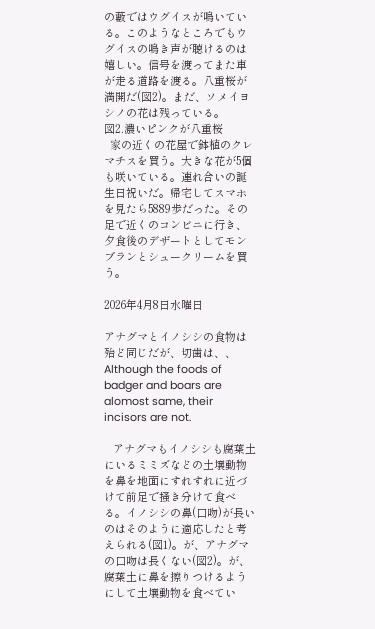の藪ではウグイスが鳴いている。このようなところでもウグイスの鳴き声が聴けるのは嬉しい。信号を渡ってまた車が走る道路を渡る。八重桜が満開だ(図2)。まだ、ソメイヨシノの花は残っている。
図2.濃いピンクが八重桜
  家の近くの花屋で鉢植のクレマチスを買う。大きな花が5個も咲いている。連れ合いの誕生日祝いだ。帰宅してスマホを見たら5889歩だった。その足で近くのコンビニに行き、夕食後のデザートとしてモンブランとシュークリームを買う。

2026年4月8日水曜日

アナグマとイノシシの食物は殆ど同じだが、切歯は、、                    Although the foods of badger and boars are alomost same, their incisors are not.

   アナグマもイノシシも腐葉土にいるミミズなどの土壌動物を鼻を地面にすれすれに近づけて前足で掻き分けて食べる。イノシシの鼻(口吻)が長いのはそのように適応したと考えられる(図1)。が、アナグマの口吻は長くない(図2)。が、腐葉土に鼻を擦りつけるようにして土壌動物を食べてい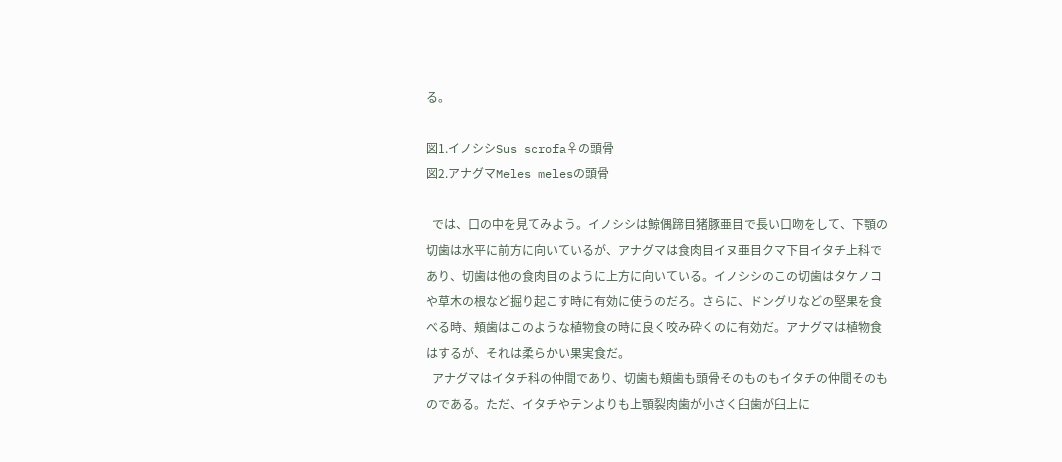る。

図1.イノシシSus scrofa♀の頭骨
図2.アナグマMeles melesの頭骨

  では、口の中を見てみよう。イノシシは鯨偶蹄目猪豚亜目で長い口吻をして、下顎の切歯は水平に前方に向いているが、アナグマは食肉目イヌ亜目クマ下目イタチ上科であり、切歯は他の食肉目のように上方に向いている。イノシシのこの切歯はタケノコや草木の根など掘り起こす時に有効に使うのだろ。さらに、ドングリなどの堅果を食べる時、頬歯はこのような植物食の時に良く咬み砕くのに有効だ。アナグマは植物食はするが、それは柔らかい果実食だ。
  アナグマはイタチ科の仲間であり、切歯も頬歯も頭骨そのものもイタチの仲間そのものである。ただ、イタチやテンよりも上顎裂肉歯が小さく臼歯が臼上に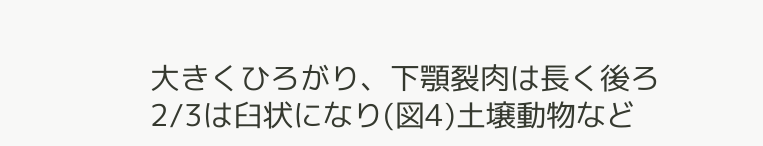大きくひろがり、下顎裂肉は長く後ろ2/3は臼状になり(図4)土壌動物など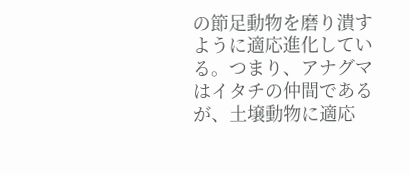の節足動物を磨り潰すように適応進化している。つまり、アナグマはイタチの仲間であるが、土壌動物に適応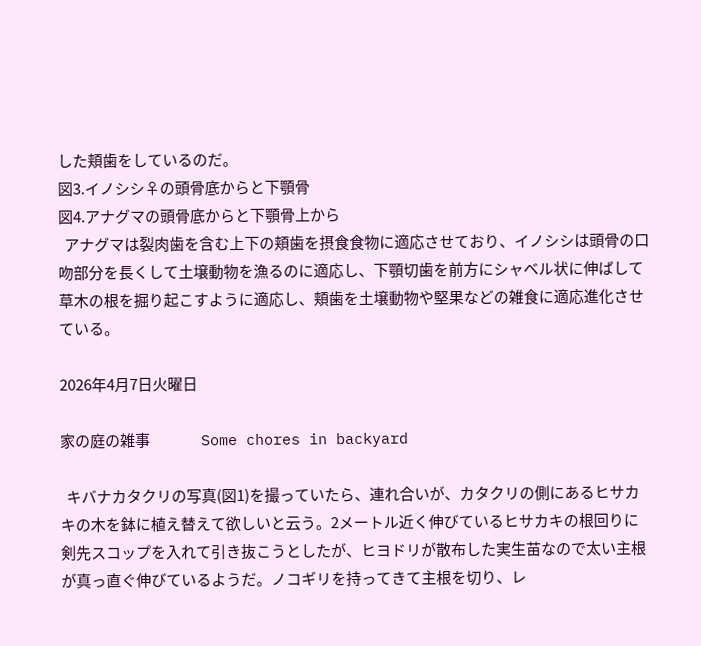した頬歯をしているのだ。
図3.イノシシ♀の頭骨底からと下顎骨
図4.アナグマの頭骨底からと下顎骨上から
  アナグマは裂肉歯を含む上下の頬歯を摂食食物に適応させており、イノシシは頭骨の口吻部分を長くして土壌動物を漁るのに適応し、下顎切歯を前方にシャベル状に伸ばして草木の根を掘り起こすように適応し、頬歯を土壌動物や堅果などの雑食に適応進化させている。

2026年4月7日火曜日

家の庭の雑事                 Some chores in backyard

  キバナカタクリの写真(図1)を撮っていたら、連れ合いが、カタクリの側にあるヒサカキの木を鉢に植え替えて欲しいと云う。2メートル近く伸びているヒサカキの根回りに剣先スコップを入れて引き抜こうとしたが、ヒヨドリが散布した実生苗なので太い主根が真っ直ぐ伸びているようだ。ノコギリを持ってきて主根を切り、レ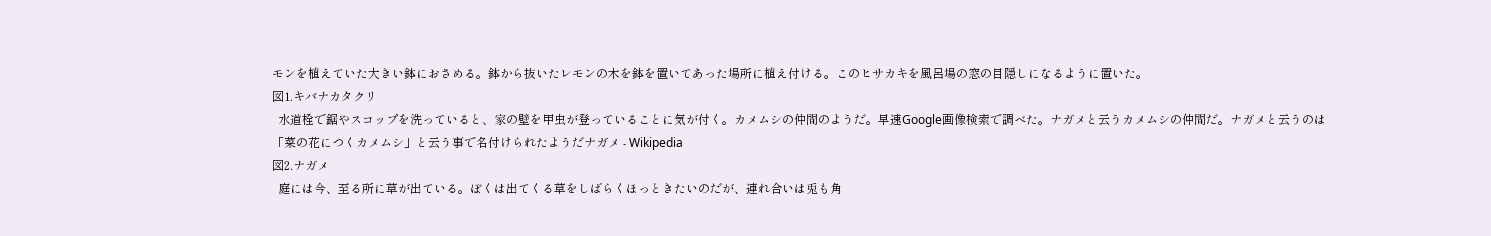モンを植えていた大きい鉢におさめる。鉢から抜いたレモンの木を鉢を置いてあった場所に植え付ける。このヒサカキを風呂場の窓の目隠しになるように置いた。
図1.キバナカタクリ
  水道栓で鋸やスコップを洗っていると、家の壁を甲虫が登っていることに気が付く。カメムシの仲間のようだ。早速Google画像検索で調べた。ナガメと云うカメムシの仲間だ。ナガメと云うのは「菜の花につくカメムシ」と云う事で名付けられたようだナガメ - Wikipedia
図2.ナガメ
  庭には今、至る所に草が出ている。ぼくは出てくる草をしばらくほっときたいのだが、連れ合いは兎も角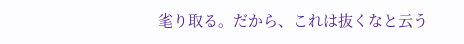毟り取る。だから、これは抜くなと云う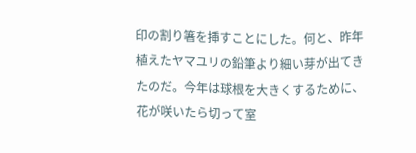印の割り箸を挿すことにした。何と、昨年植えたヤマユリの鉛筆より細い芽が出てきたのだ。今年は球根を大きくするために、花が咲いたら切って室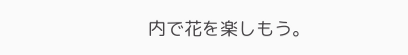内で花を楽しもう。